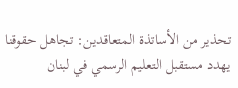تحذير من الأساتذة المتعاقدين: تجاهل حقوقنا يهدد مستقبل التعليم الرسمي في لبنان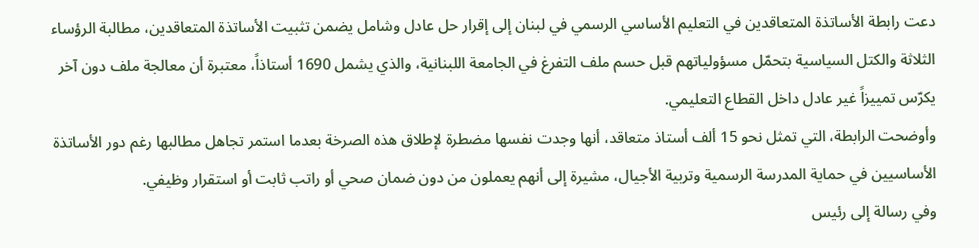دعت رابطة الأساتذة المتعاقدين في التعليم الأساسي الرسمي في لبنان إلى إقرار حل عادل وشامل يضمن تثبيت الأساتذة المتعاقدين، مطالبة الرؤساء الثلاثة والكتل السياسية بتحمّل مسؤولياتهم قبل حسم ملف التفرغ في الجامعة اللبنانية، والذي يشمل 1690 أستاذاً، معتبرة أن معالجة ملف دون آخر يكرّس تمييزاً غير عادل داخل القطاع التعليمي.
وأوضحت الرابطة، التي تمثل نحو 15 ألف أستاذ متعاقد، أنها وجدت نفسها مضطرة لإطلاق هذه الصرخة بعدما استمر تجاهل مطالبها رغم دور الأساتذة الأساسيين في حماية المدرسة الرسمية وتربية الأجيال، مشيرة إلى أنهم يعملون من دون ضمان صحي أو راتب ثابت أو استقرار وظيفي.
وفي رسالة إلى رئيس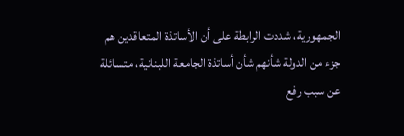الجمهورية، شددت الرابطة على أن الأساتذة المتعاقدين هم جزء من الدولة شأنهم شأن أساتذة الجامعة اللبنانية، متسائلة عن سبب رفع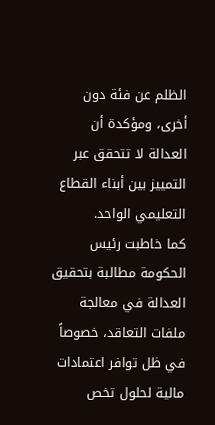الظلم عن فئة دون أخرى، ومؤكدة أن العدالة لا تتحقق عبر التمييز بين أبناء القطاع التعليمي الواحد.
كما خاطبت رئيس الحكومة مطالبة بتحقيق العدالة في معالجة ملفات التعاقد، خصوصاً في ظل توافر اعتمادات مالية لحلول تخص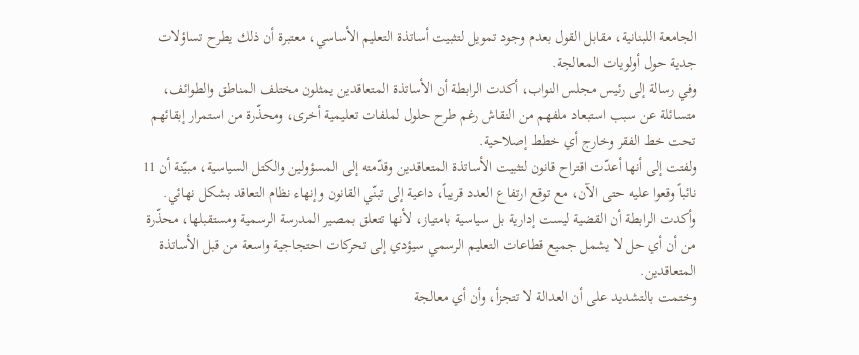الجامعة اللبنانية، مقابل القول بعدم وجود تمويل لتثبيت أساتذة التعليم الأساسي، معتبرة أن ذلك يطرح تساؤلات جدية حول أولويات المعالجة.
وفي رسالة إلى رئيس مجلس النواب، أكدت الرابطة أن الأساتذة المتعاقدين يمثلون مختلف المناطق والطوائف، متسائلة عن سبب استبعاد ملفهم من النقاش رغم طرح حلول لملفات تعليمية أخرى، ومحذّرة من استمرار إبقائهم تحت خط الفقر وخارج أي خطط إصلاحية.
ولفتت إلى أنها أعدّت اقتراح قانون لتثبيت الأساتذة المتعاقدين وقدّمته إلى المسؤولين والكتل السياسية، مبيّنة أن 11 نائباً وقعوا عليه حتى الآن، مع توقع ارتفاع العدد قريباً، داعية إلى تبنّي القانون وإنهاء نظام التعاقد بشكل نهائي.
وأكدت الرابطة أن القضية ليست إدارية بل سياسية بامتياز، لأنها تتعلق بمصير المدرسة الرسمية ومستقبلها، محذّرة من أن أي حل لا يشمل جميع قطاعات التعليم الرسمي سيؤدي إلى تحركات احتجاجية واسعة من قبل الأساتذة المتعاقدين.
وختمت بالتشديد على أن العدالة لا تتجزأ، وأن أي معالجة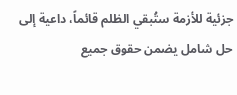جزئية للأزمة ستُبقي الظلم قائماً، داعية إلى حل شامل يضمن حقوق جميع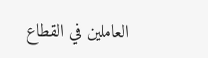العاملين في القطاع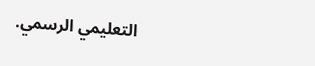التعليمي الرسمي.